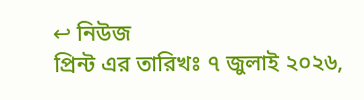↩ নিউজ
প্রিন্ট এর তারিখঃ ৭ জুলাই ২০২৬,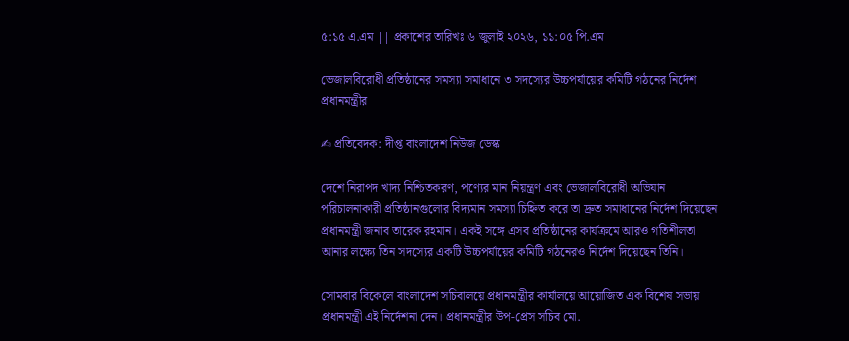৫:১৫ এ.এম || প্রকাশের তারিখঃ ৬ জুলাই ২০২৬, ১১:০৫ পি.এম

ভেজালবিরোধী প্রতিষ্ঠানের সমস্যা সমাধানে ৩ সদস্যের উচ্চপর্যায়ের কমিটি গঠনের নির্দেশ প্রধানমন্ত্রীর

✍ প্রতিবেদক: দীপ্ত বাংলাদেশ নিউজ ডেস্ক

দেশে নিরাপদ খাদ্য নিশ্চিতকরণ, পণ্যের মান নিয়ন্ত্রণ এবং ভেজালবিরোধী অভিযান পরিচালনাকারী প্রতিষ্ঠানগুলোর বিদ্যমান সমস্যা চিহ্নিত করে তা দ্রুত সমাধানের নির্দেশ দিয়েছেন প্রধানমন্ত্রী জনাব তারেক রহমান। একই সঙ্গে এসব প্রতিষ্ঠানের কার্যক্রমে আরও গতিশীলতা আনার লক্ষ্যে তিন সদস্যের একটি উচ্চপর্যায়ের কমিটি গঠনেরও নির্দেশ দিয়েছেন তিনি।

সোমবার বিকেলে বাংলাদেশ সচিবালয়ে প্রধানমন্ত্রীর কার্যালয়ে আয়োজিত এক বিশেষ সভায় প্রধানমন্ত্রী এই নির্দেশনা দেন। প্রধানমন্ত্রীর উপ-প্রেস সচিব মো.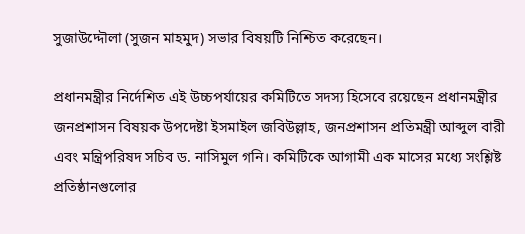সুজাউদ্দৌলা (সুজন মাহমুদ) সভার বিষয়টি নিশ্চিত করেছেন।

প্রধানমন্ত্রীর নির্দেশিত এই উচ্চপর্যায়ের কমিটিতে সদস্য হিসেবে রয়েছেন প্রধানমন্ত্রীর জনপ্রশাসন বিষয়ক উপদেষ্টা ইসমাইল জবিউল্লাহ, জনপ্রশাসন প্রতিমন্ত্রী আব্দুল বারী এবং মন্ত্রিপরিষদ সচিব ড. নাসিমুল গনি। কমিটিকে আগামী এক মাসের মধ্যে সংশ্লিষ্ট প্রতিষ্ঠানগুলোর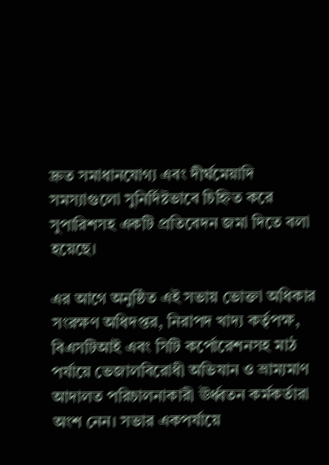দ্রুত সমাধানযোগ্য এবং দীর্ঘমেয়াদি সমস্যাগুলো সুনির্দিষ্টভাবে চিহ্নিত করে সুপারিশসহ একটি প্রতিবেদন জমা দিতে বলা হয়েছে।

এর আগে অনুষ্ঠিত এই সভায় ভোক্তা অধিকার সংরক্ষণ অধিদপ্তর, নিরাপদ খাদ্য কর্তৃপক্ষ, বিএসটিআই এবং সিটি কর্পোরেশনসহ মাঠ পর্যায়ে ভেজালবিরোধী অভিযান ও ভ্রাম্যমাণ আদালত পরিচালনাকারী ঊর্ধ্বতন কর্মকর্তারা অংশ নেন। সভার একপর্যায়ে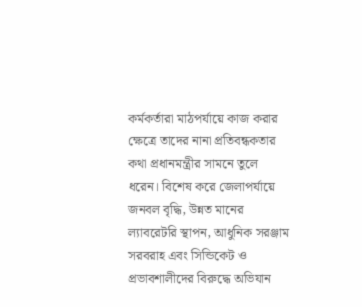কর্মকর্তারা মাঠপর্যায়ে কাজ করার ক্ষেত্রে তাদের নানা প্রতিবন্ধকতার কথা প্রধানমন্ত্রীর সামনে তুলে ধরেন। বিশেষ করে জেলাপর্যায়ে জনবল বৃদ্ধি, উন্নত মানের ল্যাবরেটরি স্থাপন, আধুনিক সরঞ্জাম সরবরাহ এবং সিন্ডিকেট ও প্রভাবশালীদের বিরুদ্ধে অভিযান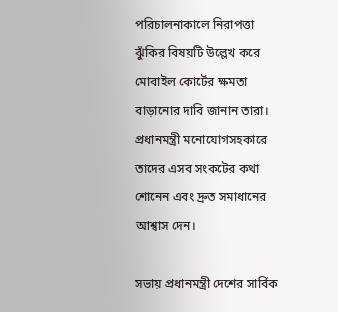পরিচালনাকালে নিরাপত্তা ঝুঁকির বিষয়টি উল্লেখ করে মোবাইল কোর্টের ক্ষমতা বাড়ানোর দাবি জানান তারা। প্রধানমন্ত্রী মনোযোগসহকারে তাদের এসব সংকটের কথা শোনেন এবং দ্রুত সমাধানের আশ্বাস দেন।

সভায় প্রধানমন্ত্রী দেশের সার্বিক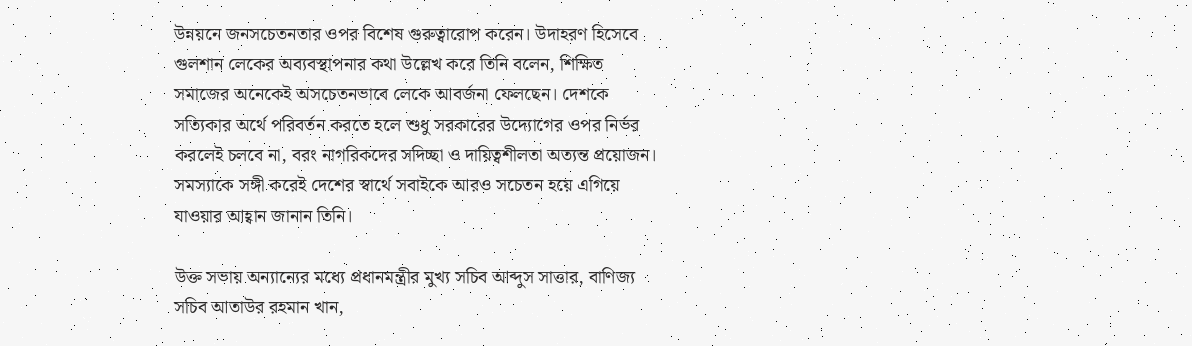উন্নয়নে জনসচেতনতার ওপর বিশেষ গুরুত্বারোপ করেন। উদাহরণ হিসেবে গুলশান লেকের অব্যবস্থাপনার কথা উল্লেখ করে তিনি বলেন, শিক্ষিত সমাজের অনেকেই অসচেতনভাবে লেকে আবর্জনা ফেলছেন। দেশকে সত্যিকার অর্থে পরিবর্তন করতে হলে শুধু সরকারের উদ্যোগের ওপর নির্ভর করলেই চলবে না, বরং নাগরিকদের সদিচ্ছা ও দায়িত্বশীলতা অত্যন্ত প্রয়োজন। সমস্যাকে সঙ্গী করেই দেশের স্বার্থে সবাইকে আরও সচেতন হয়ে এগিয়ে যাওয়ার আহ্বান জানান তিনি।

উক্ত সভায় অন্যান্যের মধ্যে প্রধানমন্ত্রীর মুখ্য সচিব আব্দুস সাত্তার, বাণিজ্য সচিব আতাউর রহমান খান,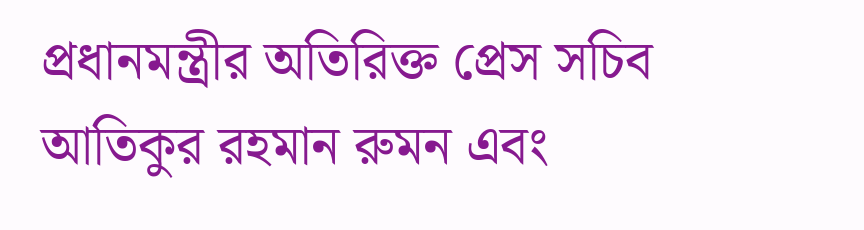প্রধানমন্ত্রীর অতিরিক্ত প্রেস সচিব আতিকুর রহমান রুমন এবং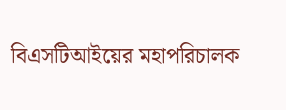বিএসটিআইয়ের মহাপরিচালক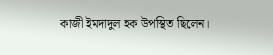কাজী ইমদাদুল হক উপস্থিত ছিলেন।